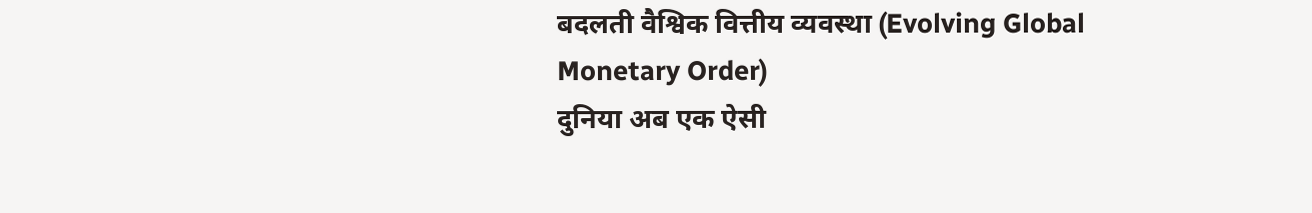बदलती वैश्विक वित्तीय व्यवस्था (Evolving Global Monetary Order)
दुनिया अब एक ऐसी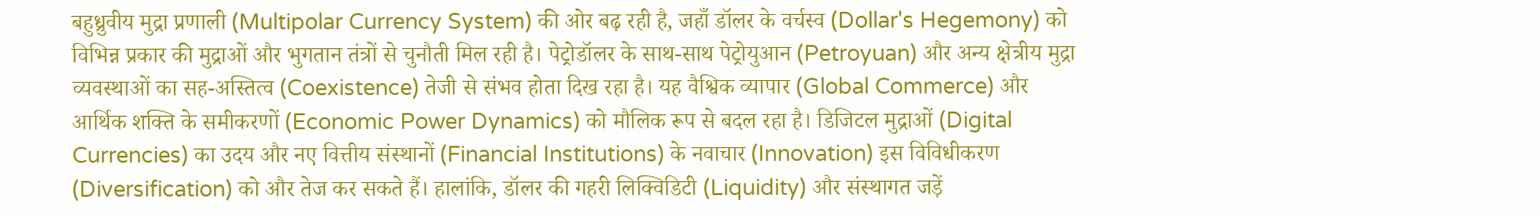बहुध्रुवीय मुद्रा प्रणाली (Multipolar Currency System) की ओर बढ़ रही है, जहाँ डॉलर के वर्चस्व (Dollar's Hegemony) को विभिन्न प्रकार की मुद्राओं और भुगतान तंत्रों से चुनौती मिल रही है। पेट्रोडॉलर के साथ-साथ पेट्रोयुआन (Petroyuan) और अन्य क्षेत्रीय मुद्रा व्यवस्थाओं का सह-अस्तित्व (Coexistence) तेजी से संभव होता दिख रहा है। यह वैश्विक व्यापार (Global Commerce) और आर्थिक शक्ति के समीकरणों (Economic Power Dynamics) को मौलिक रूप से बदल रहा है। डिजिटल मुद्राओं (Digital Currencies) का उदय और नए वित्तीय संस्थानों (Financial Institutions) के नवाचार (Innovation) इस विविधीकरण (Diversification) को और तेज कर सकते हैं। हालांकि, डॉलर की गहरी लिक्विडिटी (Liquidity) और संस्थागत जड़ें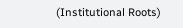(Institutional Roots)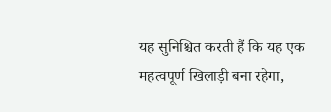यह सुनिश्चित करती हैं कि यह एक महत्वपूर्ण खिलाड़ी बना रहेगा,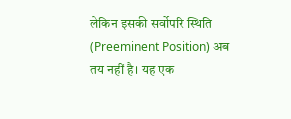लेकिन इसकी सर्वोपरि स्थिति (Preeminent Position) अब तय नहीं है। यह एक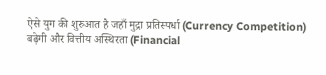ऐसे युग की शुरुआत है जहाँ मुद्रा प्रतिस्पर्धा (Currency Competition) बढ़ेगी और वित्तीय अस्थिरता (Financial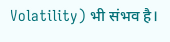Volatility) भी संभव है।